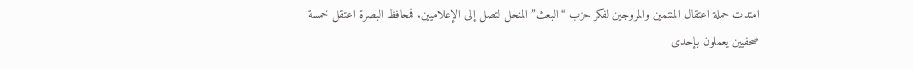امتدت حملة اعتقال المنتمين والمروجين لفكر حزب “البعث” المنحل لتصل إلى الإعلاميين. فمحافظ البصرة اعتقل خمسة صحفيين يعملون بإحدى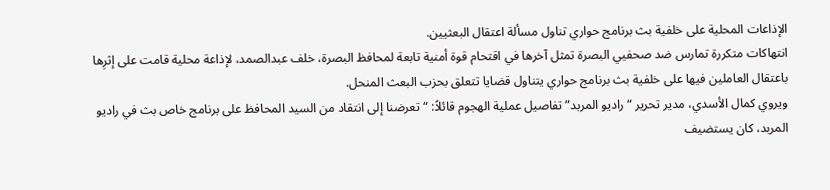الإذاعات المحلية على خلفية بث برنامج حواري تناول مسألة اعتقال البعثيين.
انتهاكات متكررة تمارس ضد صحفيي البصرة تمثل آخرها في اقتحام قوة أمنية تابعة لمحافظ البصرة، خلف عبدالصمد، لإذاعة محلية قامت على إثرِها باعتقال العاملين فيها على خلفية بث برنامج حواري يتناول قضايا تتعلق بحزب البعث المنحل.
ويروي كمال الأسدي، مدير تحرير “راديو المربد” تفاصيل عملية الهجوم قائلاً: “تعرضنا إلى انتقاد من السيد المحافظ على برنامج خاص بث في راديو المربد، كان يستضيف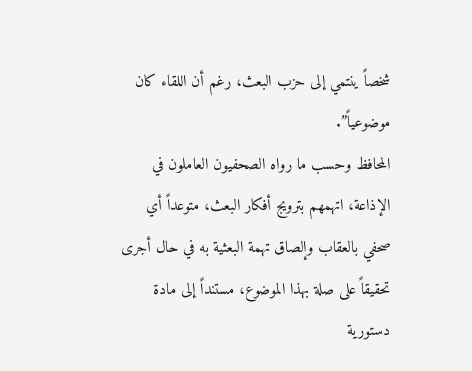شخصاً ينتمي إلى حزب البعث، رغم أن اللقاء كان موضوعياً”.
المحافظ وحسب ما رواه الصحفيون العاملون في الإذاعة، اتهمهم بترويج أفكار البعث، متوعداً أي صحفي بالعقاب وإلصاق تهمة البعثية به في حال أجرى تحقيقاً على صلة بهذا الموضوع، مستنداً إلى مادة دستورية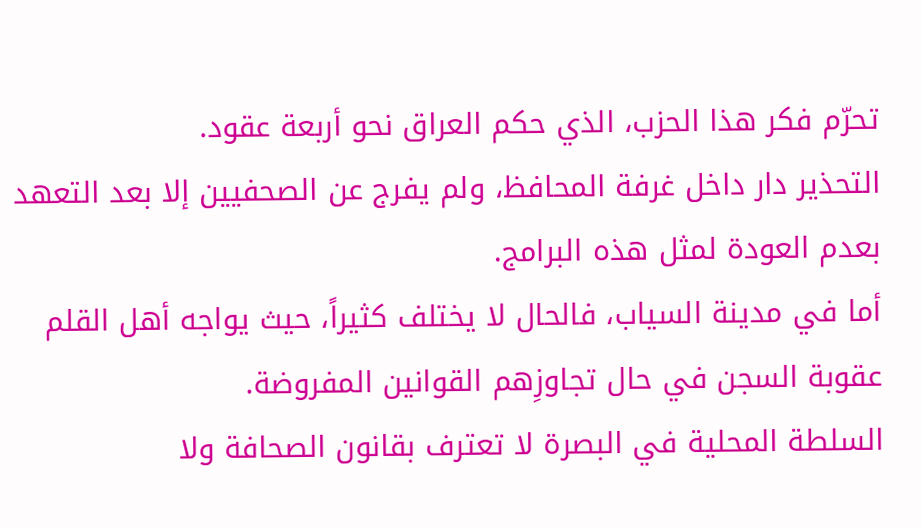تحرّم فكر هذا الحزب، الذي حكم العراق نحو أربعة عقود.
التحذير دار داخل غرفة المحافظ، ولم يفرج عن الصحفيين إلا بعد التعهد بعدم العودة لمثل هذه البرامج.
أما في مدينة السياب، فالحال لا يختلف كثيراً، حيث يواجه أهل القلم عقوبة السجن في حال تجاوزِهم القوانين المفروضة.
السلطة المحلية في البصرة لا تعترف بقانون الصحافة ولا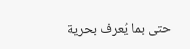حتى بما يُعرف بحرية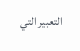التعبير التي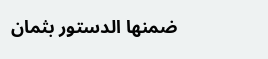ضمنها الدستور بثمان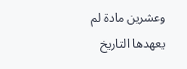وعشرين مادة لم يعهدها التاريخ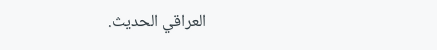العراقي الحديث.